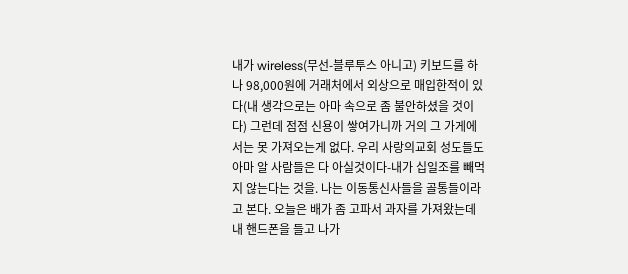내가 wireless(무선-블루투스 아니고) 키보드를 하나 98,000원에 거래처에서 외상으로 매입한적이 있다(내 생각으로는 아마 속으로 좀 불안하셨을 것이다) 그런데 점점 신용이 쌓여가니까 거의 그 가게에서는 못 가져오는게 없다. 우리 사랑의교회 성도들도 아마 알 사람들은 다 아실것이다-내가 십일조를 빼먹지 않는다는 것을. 나는 이동통신사들을 골통들이라고 본다. 오늘은 배가 좀 고파서 과자를 가져왔는데 내 핸드폰을 들고 나가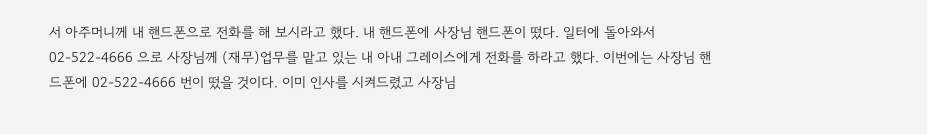서 아주머니께 내 핸드폰으로 전화를 해 보시라고 했다. 내 핸드폰에 사장님 핸드폰이 떴다. 일터에 돌아와서 02-522-4666 으로 사장님께 (재무)업무를 맡고 있는 내 아내 그레이스에게 전화를 하라고 했다. 이번에는 사장님 핸드폰에 02-522-4666 번이 떴을 것이다. 이미 인사를 시켜드렸고 사장님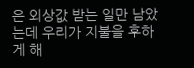은 외상값 받는 일만 남았는데 우리가 지불을 후하게 해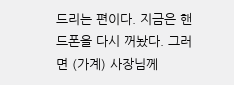드리는 편이다. 지금은 핸드폰을 다시 꺼놨다. 그러면 (가계) 사장님께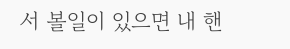서 볼일이 있으면 내 핸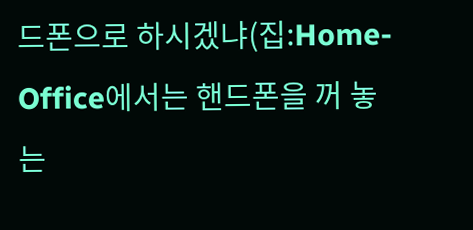드폰으로 하시겠냐(집:Home-Office에서는 핸드폰을 꺼 놓는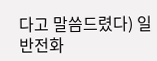다고 말씀드렸다) 일반전화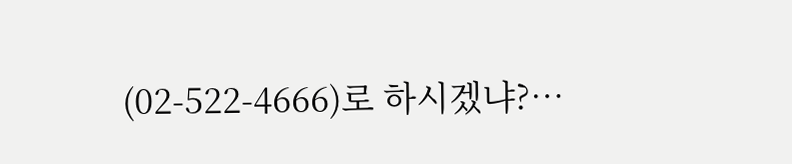(02-522-4666)로 하시겠냐?…